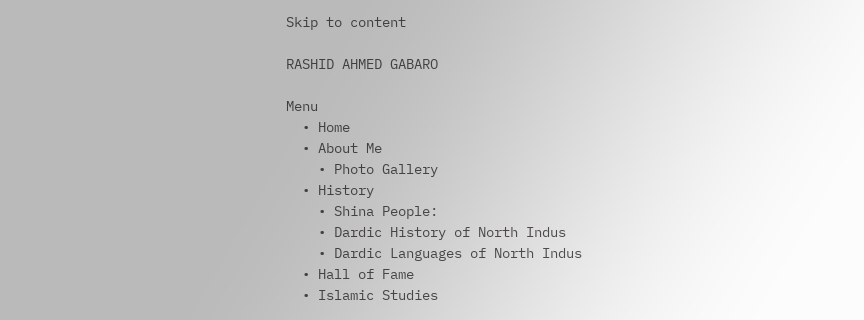Skip to content

RASHID AHMED GABARO

Menu
  • Home
  • About Me
    • Photo Gallery
  • History
    • Shina People:
    • Dardic History of North Indus
    • Dardic Languages of North Indus
  • Hall of Fame
  • Islamic Studies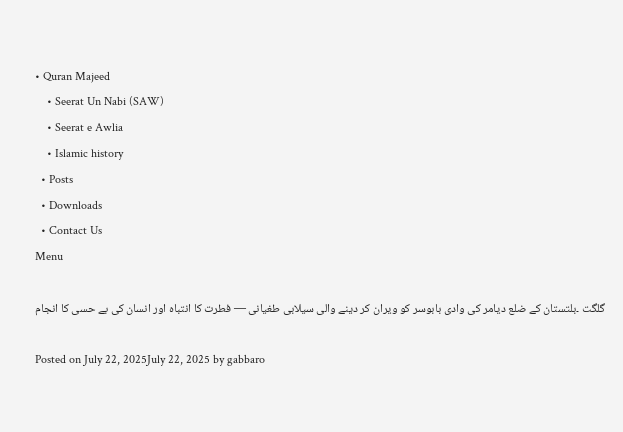• Quran Majeed
    • Seerat Un Nabi (SAW)
    • Seerat e Awlia
    • Islamic history
  • Posts
  • Downloads
  • Contact Us
Menu

گلگت ۔بلتستان کے ضلع دیامر کی وادی بابوسر کو ویران کر دینے والی سیلابی طغیانی — فطرت کا انتباہ اور انسان کی بے حسی کا انجام

Posted on July 22, 2025July 22, 2025 by gabbaro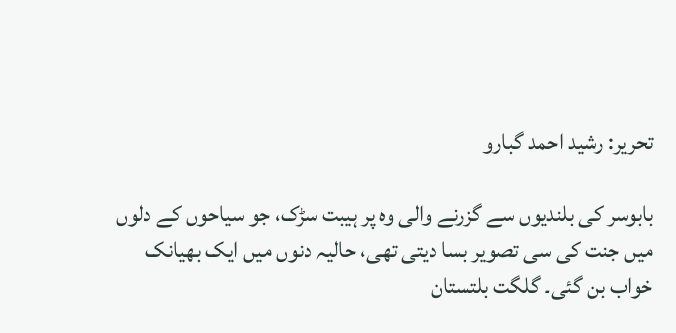تحریر: رشید احمد گبارو

بابوسر کی بلندیوں سے گزرنے والی وہ پر ہیبت سڑک، جو سیاحوں کے دلوں میں جنت کی سی تصویر بسا دیتی تھی، حالیہ دنوں میں ایک بھیانک خواب بن گئی۔ گلگت بلتستان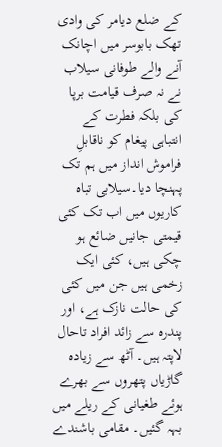کے ضلع دیامر کی وادی تھک بابوسر میں اچانک آنے والے طوفانی سیلاب نے نہ صرف قیامت برپا کی بلکہ فطرت کے انتباہی پیغام کو ناقابلِ فراموش انداز میں ہم تک پہنچا دیا۔سیلابی تباہ کاریوں میں اب تک کئی قیمتی جانیں ضائع ہو چکی ہیں، کئی ایک زخمی ہیں جن میں کئی کی حالت نازک ہے، اور پندرہ سے زائد افراد تاحال لاپتہ ہیں۔ آٹھ سے زیادہ گاڑیاں پتھروں سے بھرے ہوئے طغیانی کے ریلے میں بہہ گئیں۔ مقامی باشندے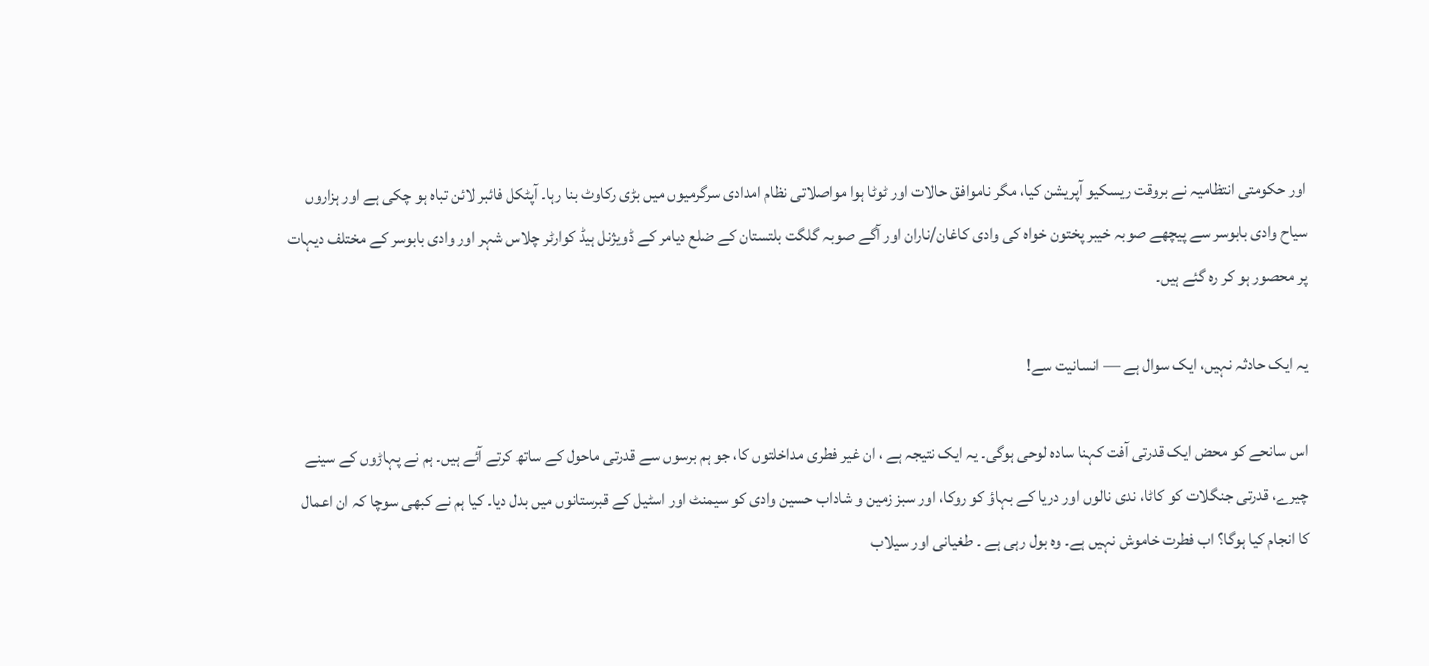اور حکومتی انتظامیہ نے بروقت ریسکیو آپریشن کیا، مگر ناموافق حالات اور ٹوٹا ہوا مواصلاتی نظام امدادی سرگرمیوں میں بڑی رکاوٹ بنا رہا۔ آپٹکل فائبر لائن تباہ ہو چکی ہے اور ہزاروں سیاح وادی بابوسر سے پیچھے صوبہ خیبر پختون خواہ کی وادی کاغان/ناران اور آگے صوبہ گلگت بلتستان کے ضلع دیامر کے ڈویژنل ہیڈ کوارٹر چلاس شہر اور وادی بابوسر کے مختلف دیہات پر محصور ہو کر رہ گئے ہیں۔

یہ ایک حادثہ نہیں، ایک سوال ہے — انسانیت سے!

اس سانحے کو محض ایک قدرتی آفت کہنا سادہ لوحی ہوگی۔ یہ ایک نتیجہ ہے ، ان غیر فطری مداخلتوں کا، جو ہم برسوں سے قدرتی ماحول کے ساتھ کرتے آئے ہیں۔ ہم نے پہاڑوں کے سینے چیرے، قدرتی جنگلات کو کاٹا، ندی نالوں اور دریا کے بہاؤ کو روکا، اور سبز زمین و شاداب حسین وادی کو سیمنٹ اور اسٹیل کے قبرستانوں میں بدل دیا۔ کیا ہم نے کبھی سوچا کہ ان اعمال کا انجام کیا ہوگا؟ اب فطرت خاموش نہیں ہے۔ وہ بول رہی ہے ۔ طغیانی اور سیلاب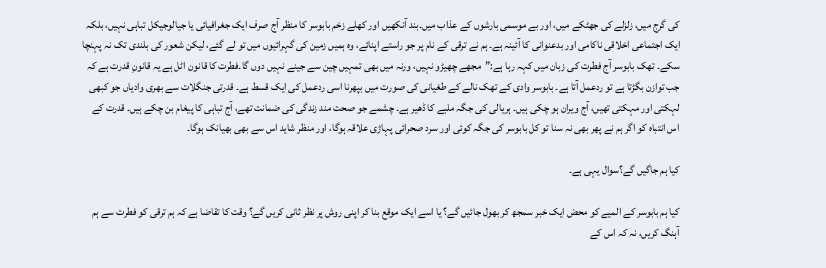کی گرج میں، زلزلے کی جھٹکے میں، اور بے موسمی بارشوں کے عذاب میں۔بند آنکھیں اور کھلے زخم بابوسر کا منظر آج صرف ایک جغرافیائی یا جیالوجیکل تباہی نہیں، بلکہ ایک اجتماعی اخلاقی ناکامی اور بدعنوانی کا آئینہ ہے۔ ہم نے ترقی کے نام پر جو راستے اپنائے، وہ ہمیں زمین کی گہرائیوں میں تو لے گئے، لیکن شعور کی بلندی تک نہ پہنچا سکے۔ تھک بابوسر آج فطرت کی زبان میں کہہ رہا ہے:”مجھے چھیڑو نہیں، ورنہ میں بھی تمہیں چین سے جینے نہیں دوں گا۔فطرت کا قانون اٹل ہے یہ قانونِ قدرت ہے کہ جب توازن بگڑتا ہے تو ردعمل آتا ہے۔ بابوسر وادی کے تھک نالے کے طغیانی کی صورت میں بپھرنا اسی ردعمل کی ایک قسط ہے۔ قدرتی جنگلات سے بھری وادیاں جو کبھی لہکتی اور مہکتی تھیں، آج ویران ہو چکی ہیں۔ ہریالی کی جگہ ملبے کا ڈھیر ہے۔ چشمے جو صحت مند زندگی کی ضمانت تھے، آج تباہی کا پیغام بن چکے ہیں۔ قدرت کے اس انتباہ کو اگر ہم نے پھر بھی نہ سنا تو کل بابوسر کی جگہ کوئی اور سرد صحرائی پہاڑی علاقہ ہوگا، اور منظر شاید اس سے بھی بھیانک ہوگا۔

کیا ہم جاگیں گے؟سوال یہی ہے۔

کیا ہم بابوسر کے المیے کو محض ایک خبر سمجھ کر بھول جائیں گے؟ یا اسے ایک موقع بنا کر اپنی روش پر نظر ثانی کریں گے؟ وقت کا تقاضا ہے کہ ہم ترقی کو فطرت سے ہم آہنگ کریں، نہ کہ اس کے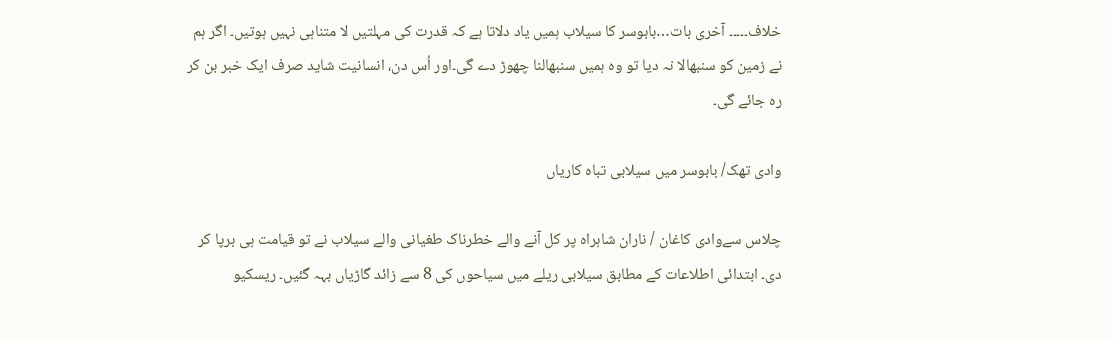خلاف۔۔۔۔۔ آخری بات…بابوسر کا سیلاب ہمیں یاد دلاتا ہے کہ قدرت کی مہلتیں لا متناہی نہیں ہوتیں۔ اگر ہم نے زمین کو سنبھالا نہ دیا تو وہ ہمیں سنبھالنا چھوڑ دے گی۔اور اُس دن، انسانیت شاید صرف ایک خبر بن کر رہ جائے گی۔

وادی تھک/ بابوسر میں سیلابی تباہ کاریاں

چلاس سےوادی کاغان / ناران شاہراہ پر کل آنے والے خطرناک طغیانی والے سیلاب نے تو قیامت ہی برپا کر دی۔ ابتدائی اطلاعات کے مطابق سیلابی ریلے میں سیاحوں کی 8 سے زائد گاڑیاں بہہ گئیں۔ ریسکیو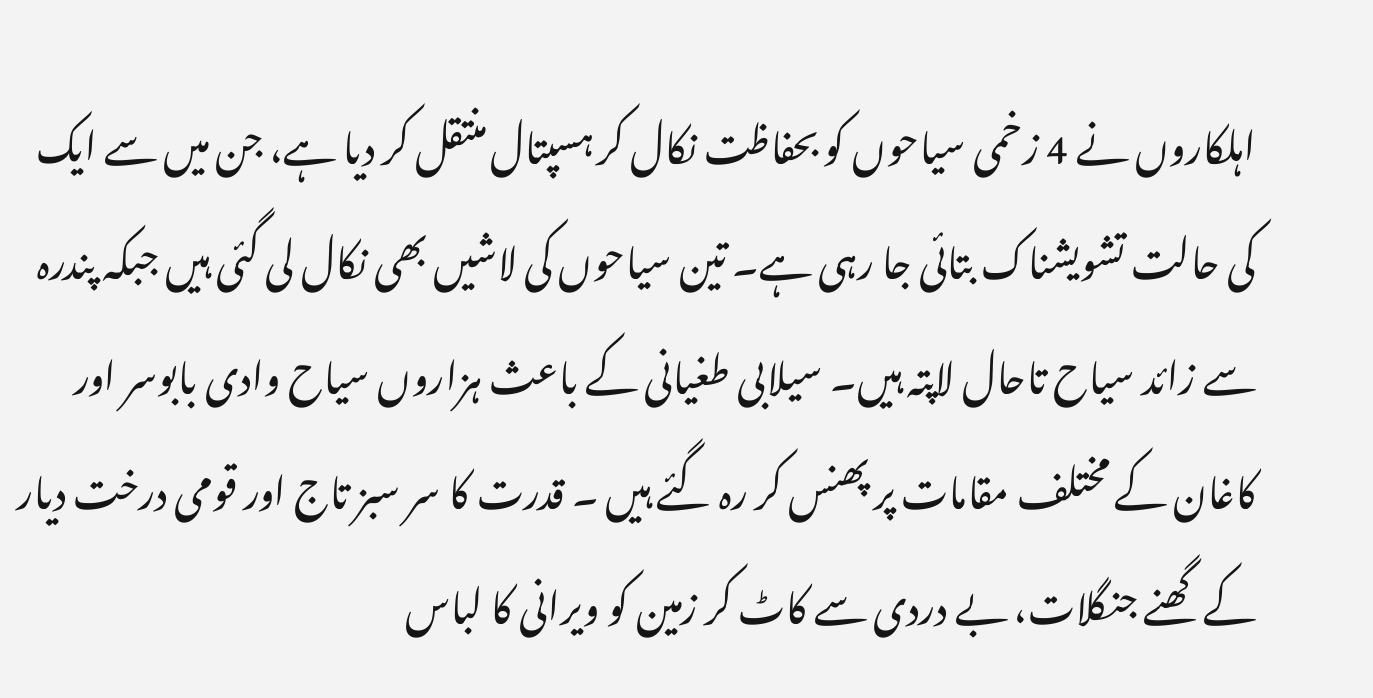اہلکاروں نے 4 زخمی سیاحوں کو بحفاظت نکال کر ہسپتال منتقل کر دیا ہے، جن میں سے ایک کی حالت تشویشناک بتائی جا رہی ہے۔ تین سیاحوں کی لاشیں بھی نکال لی گئی ہیں جبکہ پندرہ سے زائد سیاح تاحال لاپتہ ہیں۔ سیلابی طغیانی کے باعث ہزاروں سیاح وادی بابوسر اور کاغان کے مختلف مقامات پر پھنس کر رہ گئے ہیں ۔ قدرت کا سر سبز تاج اور قومی درخت دیار کے گھنے جنگلات، بے دردی سے کاٹ کر زمین کو ویرانی کا لباس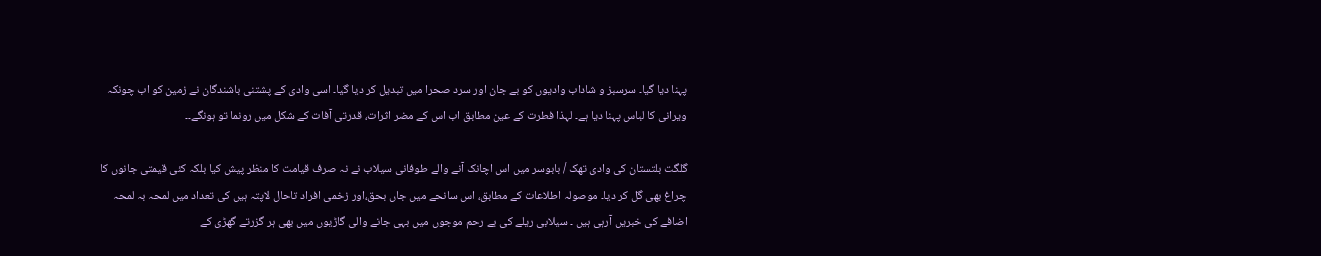پہنا دیا گیا۔ سرسبز و شاداب وادیوں کو بے جان اور سرد صحرا میں تبدیل کر دیا گیا۔ اسی وادی کے پشتنی باشندگان نے زمین کو اب چونکہ ویرانی کا لباس پہنا دیا ہے۔ لہذا فطرت کے عین مطابق اب اس کے مضر اثرات، قدرتی آفات کے شکل میں رونما تو ہونگے۔۔

گلگت بلتستان کی وادی تھک / بابوسر میں اس اچانک آنے والے طوفانی سیلاب نے نہ صرف قیامت کا منظر پیش کیا بلکہ کئی قیمتی جانوں کا چراغ بھی گل کر دیا۔ موصولہ اطلاعات کے مطابق، اس سانحے میں جاں بحق،اور زخمی افراد تاحال لاپتہ ہیں کی تعداد میں لمحہ بہ لمحہ اضافے کی خبریں آرہی ہیں ۔ سیلابی ریلے کی بے رحم موجوں میں بہی جانے والی گاڑیوں میں بھی ہر گزرتے گھڑی کے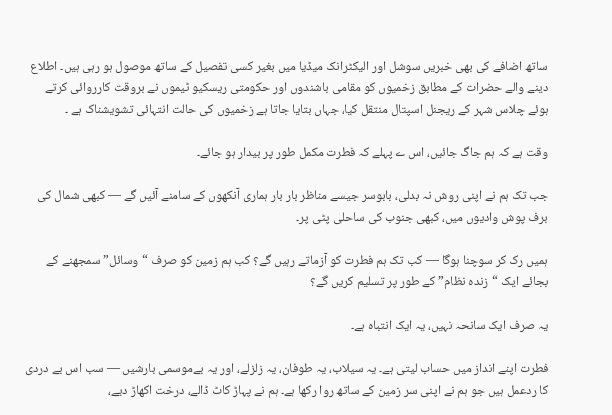ساتھ اضافے کی بھی خبریں سوشل اور الیکٹرانک میڈیا میں بغیر کسی تفصیل کے ساتھ موصول ہو رہی ہیں۔ اطلاع دینے والے حضرات کے مطابق زخمیوں کو مقامی باشندوں اور حکومتی ریسکیو ٹیموں نے بروقت کارروائی کرتے ہوئے چلاس شہر کے ریجنل اسپتال منتقل کیا، جہاں بتایا جاتا ہے زخمیوں کی حالت انتہائی تشویشناک ہے ۔

وقت ہے کہ ہم جاگ جائیں، اس ے پہلے کہ فطرت مکمل طور پر بیدار ہو جائے۔

جب تک ہم نے اپنی روش نہ بدلی، بابوسر جیسے مناظر بار بار ہماری آنکھوں کے سامنے آئیں گے — کبھی شمال کی برف پوش وادیوں میں، کبھی جنوب کی ساحلی پٹی پر۔

ہمیں رک کر سوچنا ہوگا — کب تک ہم فطرت کو آزماتے رہیں گے؟ کب ہم زمین کو صرف “وسائل” سمجھنے کے بجائے ایک “زندہ نظام” کے طور پر تسلیم کریں گے؟

یہ صرف ایک سانحہ نہیں، یہ ایک انتباہ ہے۔

فطرت اپنے انداز میں حساب لیتی ہے۔ یہ سیلاب، یہ طوفان، یہ زلزلے، اور یہ بےموسمی بارشیں — سب اس بے دردی کا ردعمل ہیں جو ہم نے اپنی سر زمین کے ساتھ روا رکھا ہے۔ ہم نے پہاڑ کاٹ ڈالے، درخت اکھاڑ دیے،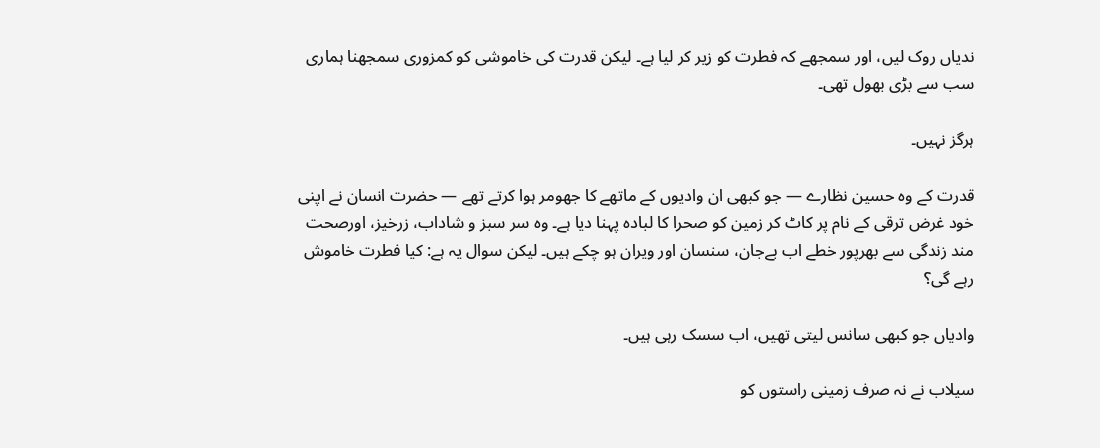ندیاں روک لیں، اور سمجھے کہ فطرت کو زیر کر لیا ہے۔ لیکن قدرت کی خاموشی کو کمزوری سمجھنا ہماری سب سے بڑی بھول تھی۔

ہرگز نہیں۔

قدرت کے وہ حسین نظارے — جو کبھی ان وادیوں کے ماتھے کا جھومر ہوا کرتے تھے — حضرت انسان نے اپنی خود غرض ترقی کے نام پر کاٹ کر زمین کو صحرا کا لبادہ پہنا دیا ہے۔ وہ سر سبز و شاداب، زرخیز، اورصحت مند زندگی سے بھرپور خطے اب بےجان، سنسان اور ویران ہو چکے ہیں۔ لیکن سوال یہ ہے: کیا فطرت خاموش رہے گی؟

وادیاں جو کبھی سانس لیتی تھیں، اب سسک رہی ہیں۔

سیلاب نے نہ صرف زمینی راستوں کو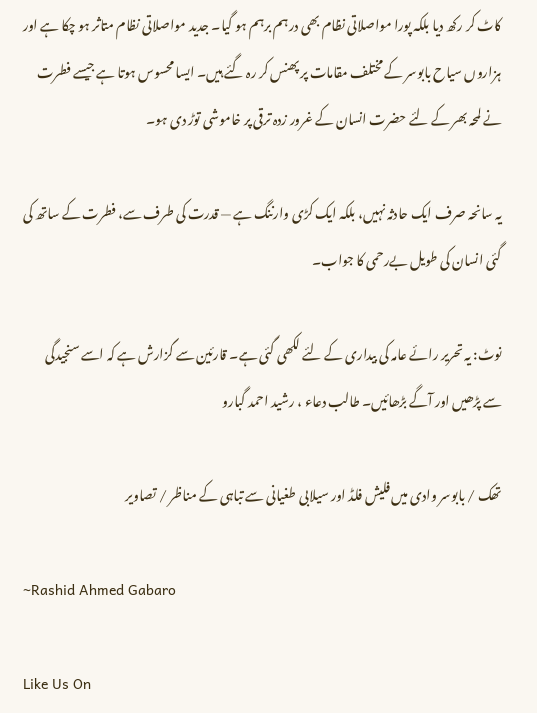کاٹ کر رکھ دیا بلکہ پورا مواصلاتی نظام بھی درہم برہم ہو گیا۔ جدید مواصلاتی نظام متاثر ہو چکا ہے اور ہزاروں سیاح بابوسر کے مختلف مقامات پر پھنس کر رہ گئے ہیں۔ ایسا محسوس ہوتا ہے جیسے فطرت نے لمحہ بھر کے لئے حضرت انسان کے غرور زدہ ترقی پر خاموشی توڑ دی ہو۔

یہ سانحہ صرف ایک حادثہ نہیں، بلکہ ایک کڑی وارننگ ہے — قدرت کی طرف سے، فطرت کے ساتھ کی گئی انسان کی طویل بےرحمی کا جواب۔

نوٹ: یہ تحریر رائے عامہ کی بیداری کے لئے لکھی گئی ہے۔ قارئین سے گزارش ہے کہ اسے سنجیدگی سے پڑھیں اور آگے بڑھائیں۔ طالب دعاء ، رشید احمد گبارو

تھک / بابوسر وادی میں فلیش فلڈ اور سیلابی طغیانی سے تباہی کے مناظر / تصاویر

~Rashid Ahmed Gabaro

Like Us On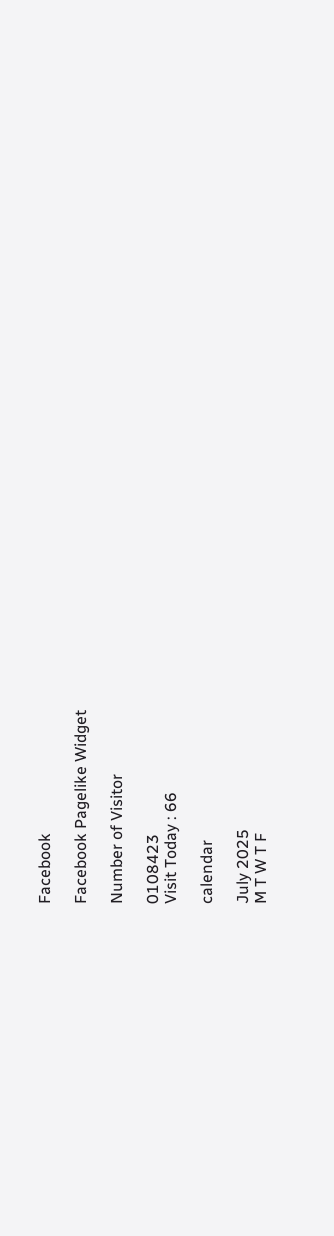Facebook

Facebook Pagelike Widget

Number of Visitor

0108423
Visit Today : 66

calendar

July 2025
M T W T F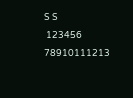S S
 123456
78910111213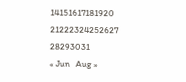14151617181920
21222324252627
28293031
« Jun   Aug »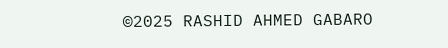©2025 RASHID AHMED GABARO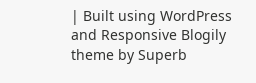| Built using WordPress and Responsive Blogily theme by Superb